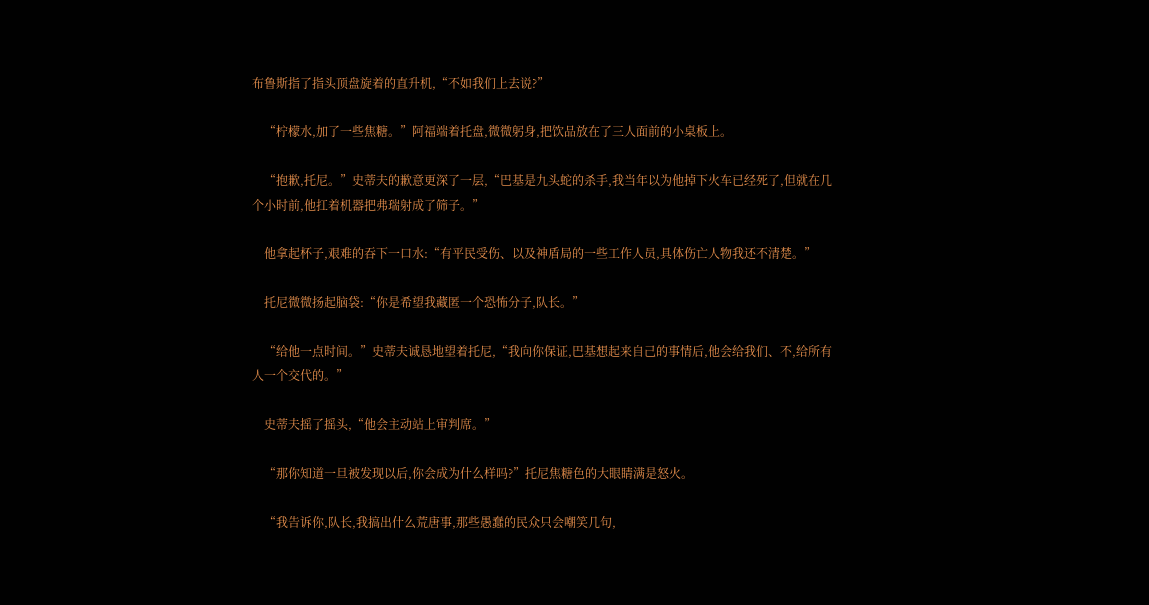布鲁斯指了指头顶盘旋着的直升机,“不如我们上去说?”

    “柠檬水,加了一些焦糖。”阿福端着托盘,微微躬身,把饮品放在了三人面前的小桌板上。

    “抱歉,托尼。”史蒂夫的歉意更深了一层,“巴基是九头蛇的杀手,我当年以为他掉下火车已经死了,但就在几个小时前,他扛着机器把弗瑞射成了筛子。”

    他拿起杯子,艰难的吞下一口水:“有平民受伤、以及神盾局的一些工作人员,具体伤亡人物我还不清楚。”

    托尼微微扬起脑袋:“你是希望我藏匿一个恐怖分子,队长。”

    “给他一点时间。”史蒂夫诚恳地望着托尼,“我向你保证,巴基想起来自己的事情后,他会给我们、不,给所有人一个交代的。”

    史蒂夫摇了摇头,“他会主动站上审判席。”

    “那你知道一旦被发现以后,你会成为什么样吗?”托尼焦糖色的大眼睛满是怒火。

    “我告诉你,队长,我搞出什么荒唐事,那些愚蠢的民众只会嘲笑几句,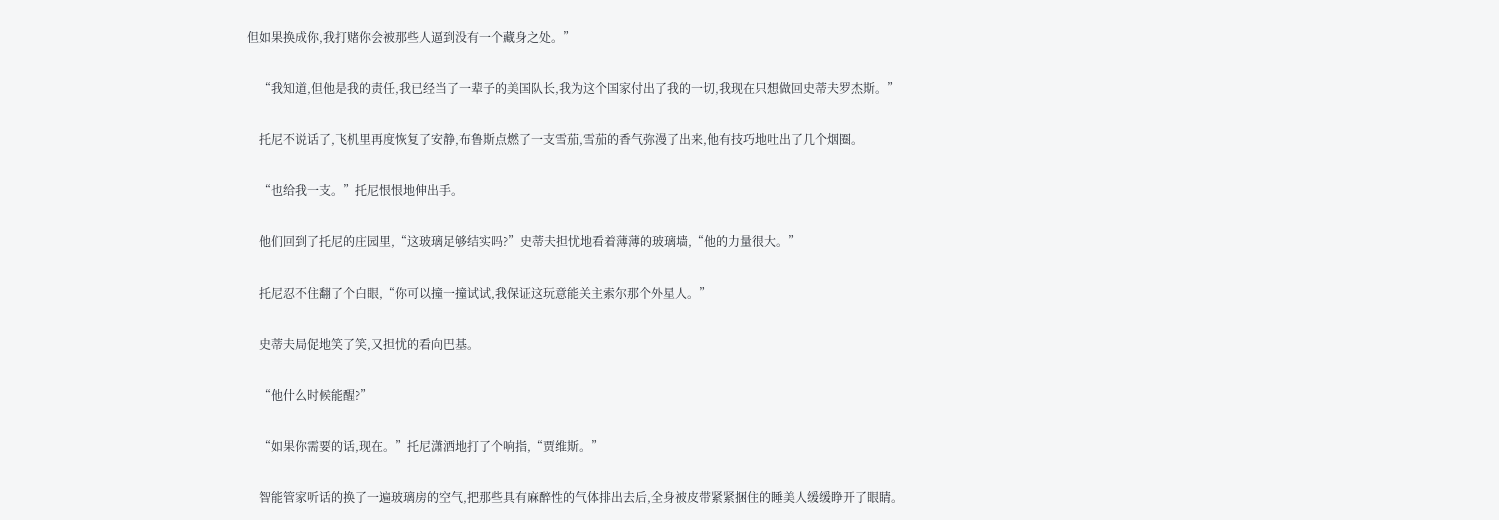但如果换成你,我打赌你会被那些人逼到没有一个藏身之处。”

    “我知道,但他是我的责任,我已经当了一辈子的美国队长,我为这个国家付出了我的一切,我现在只想做回史蒂夫罗杰斯。”

    托尼不说话了,飞机里再度恢复了安静,布鲁斯点燃了一支雪茄,雪茄的香气弥漫了出来,他有技巧地吐出了几个烟圈。

    “也给我一支。”托尼恨恨地伸出手。

    他们回到了托尼的庄园里,“这玻璃足够结实吗?”史蒂夫担忧地看着薄薄的玻璃墙,“他的力量很大。”

    托尼忍不住翻了个白眼,“你可以撞一撞试试,我保证这玩意能关主索尔那个外星人。”

    史蒂夫局促地笑了笑,又担忧的看向巴基。

    “他什么时候能醒?”

    “如果你需要的话,现在。”托尼潇洒地打了个响指,“贾维斯。”

    智能管家听话的换了一遍玻璃房的空气,把那些具有麻醉性的气体排出去后,全身被皮带紧紧捆住的睡美人缓缓睁开了眼睛。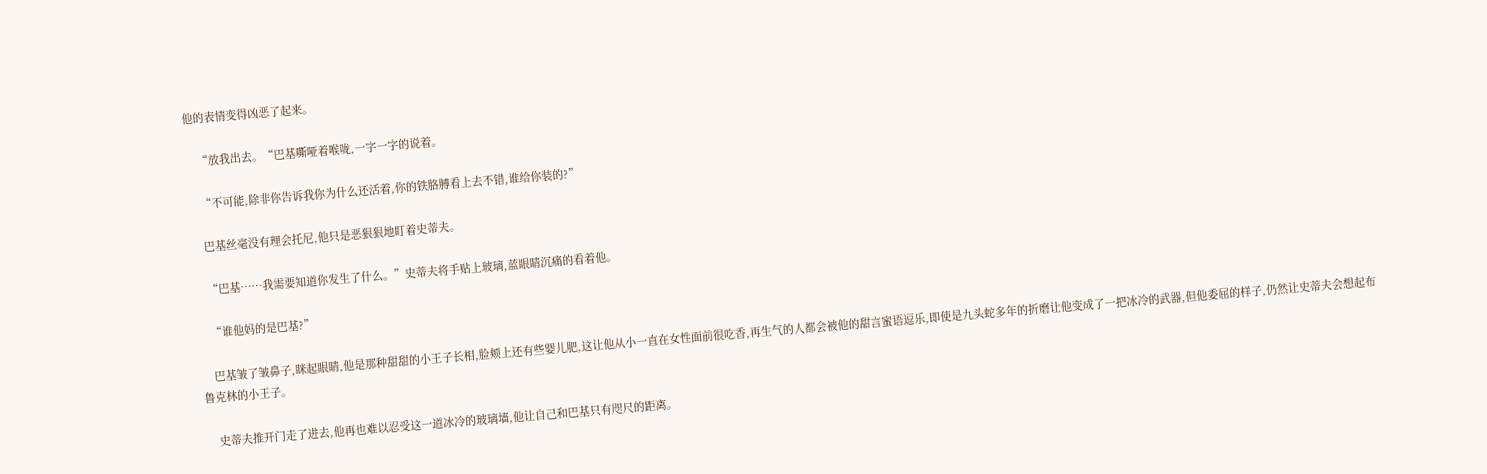他的表情变得凶恶了起来。

    “放我出去。“巴基嘶哑着喉咙,一字一字的说着。

    “不可能,除非你告诉我你为什么还活着,你的铁胳膊看上去不错,谁给你装的?”

    巴基丝毫没有理会托尼,他只是恶狠狠地盯着史蒂夫。

    “巴基……我需要知道你发生了什么。”史蒂夫将手贴上玻璃,蓝眼睛沉痛的看着他。

    “谁他妈的是巴基?”

    巴基皱了皱鼻子,眯起眼睛,他是那种甜甜的小王子长相,脸颊上还有些婴儿肥,这让他从小一直在女性面前很吃香,再生气的人都会被他的甜言蜜语逗乐,即使是九头蛇多年的折磨让他变成了一把冰冷的武器,但他委屈的样子,仍然让史蒂夫会想起布鲁克林的小王子。

    史蒂夫推开门走了进去,他再也难以忍受这一道冰冷的玻璃墙,他让自己和巴基只有咫尺的距离。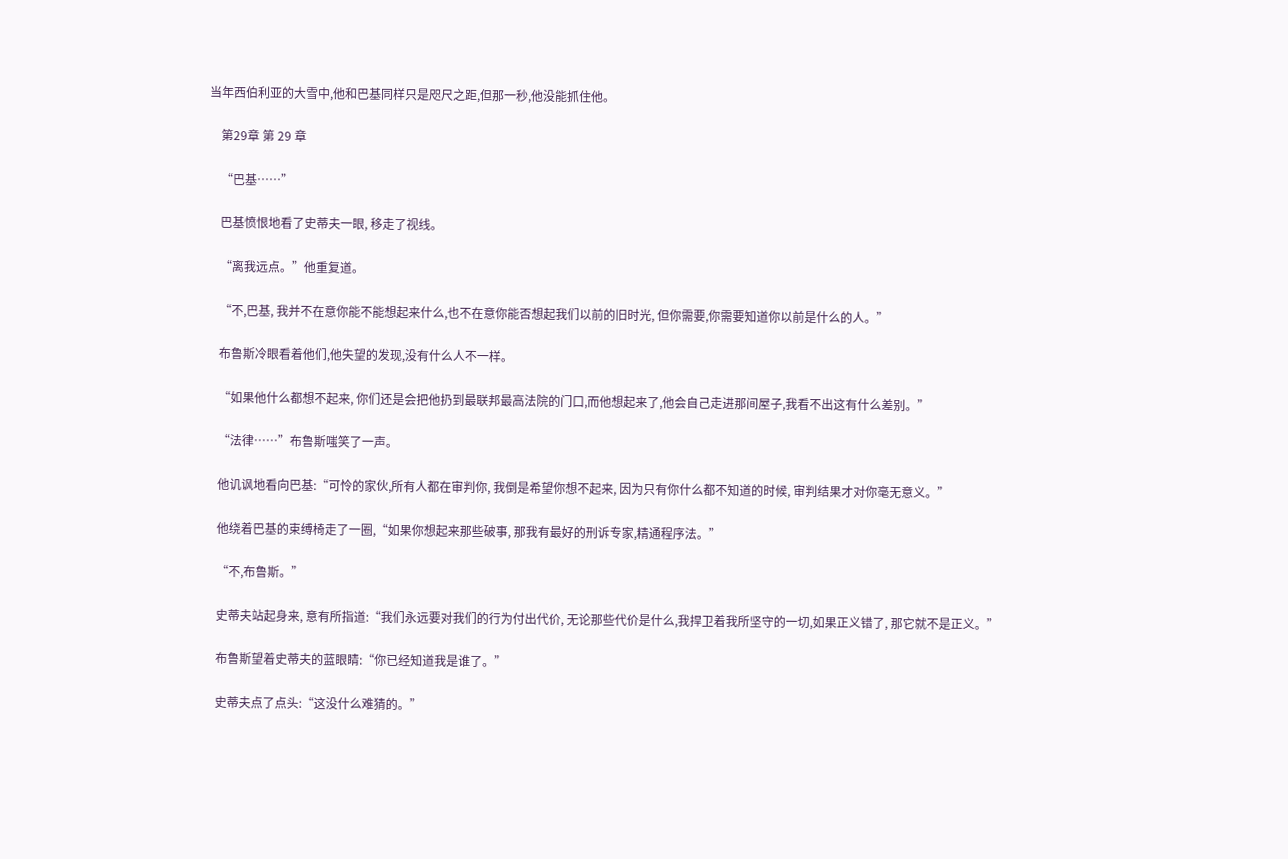当年西伯利亚的大雪中,他和巴基同样只是咫尺之距,但那一秒,他没能抓住他。

    第29章 第 29 章

    “巴基……”

    巴基愤恨地看了史蒂夫一眼, 移走了视线。

    “离我远点。”他重复道。

    “不,巴基, 我并不在意你能不能想起来什么,也不在意你能否想起我们以前的旧时光, 但你需要,你需要知道你以前是什么的人。”

    布鲁斯冷眼看着他们,他失望的发现,没有什么人不一样。

    “如果他什么都想不起来, 你们还是会把他扔到最联邦最高法院的门口,而他想起来了,他会自己走进那间屋子,我看不出这有什么差别。”

    “法律……”布鲁斯嗤笑了一声。

    他讥讽地看向巴基:“可怜的家伙,所有人都在审判你, 我倒是希望你想不起来, 因为只有你什么都不知道的时候, 审判结果才对你毫无意义。”

    他绕着巴基的束缚椅走了一圈,“如果你想起来那些破事, 那我有最好的刑诉专家,精通程序法。”

    “不,布鲁斯。”

    史蒂夫站起身来, 意有所指道:“我们永远要对我们的行为付出代价, 无论那些代价是什么,我捍卫着我所坚守的一切,如果正义错了, 那它就不是正义。”

    布鲁斯望着史蒂夫的蓝眼睛:“你已经知道我是谁了。”

    史蒂夫点了点头:“这没什么难猜的。”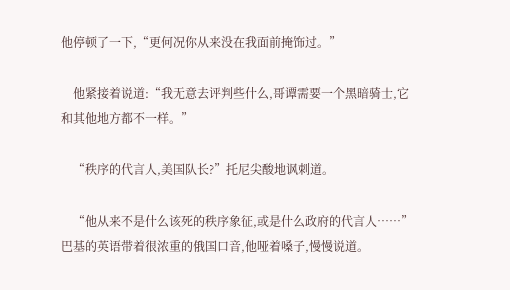他停顿了一下,“更何况你从来没在我面前掩饰过。”

    他紧接着说道:“我无意去评判些什么,哥谭需要一个黑暗骑士,它和其他地方都不一样。”

    “秩序的代言人,美国队长?”托尼尖酸地讽刺道。

    “他从来不是什么该死的秩序象征,或是什么政府的代言人……”巴基的英语带着很浓重的俄国口音,他哑着嗓子,慢慢说道。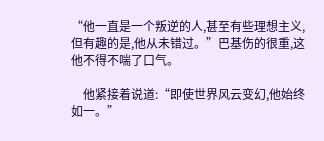“他一直是一个叛逆的人,甚至有些理想主义,但有趣的是,他从未错过。”巴基伤的很重,这他不得不喘了口气。

    他紧接着说道:“即使世界风云变幻,他始终如一。”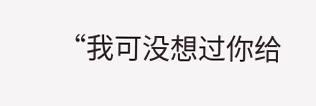“我可没想过你给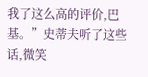我了这么高的评价,巴基。”史蒂夫听了这些话,微笑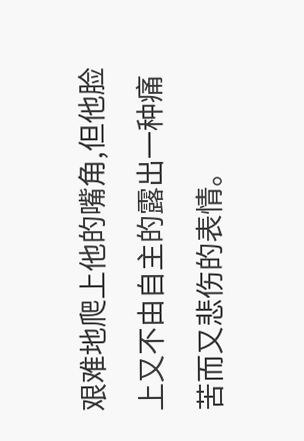艰难地爬上他的嘴角,但他脸上又不由自主的露出一种痛苦而又悲伤的表情。